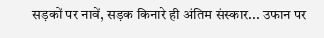सड़कों पर नावें, सड़क किनारे ही अंतिम संस्कार... उफान पर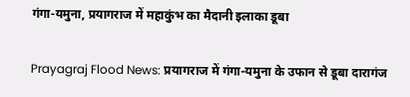गंगा-यमुना, प्रयागराज में महाकुंभ का मैदानी इलाका डूबा

Prayagraj Flood News: प्रयागराज में गंगा-यमुना के उफान से डूबा दारागंज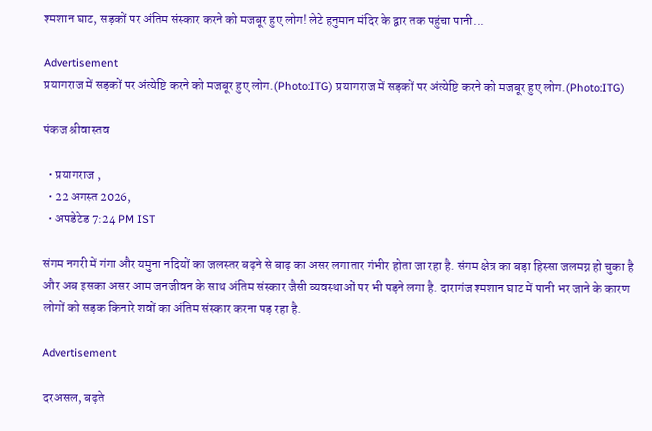श्मशान घाट, सड़कों पर अंतिम संस्कार करने को मजबूर हुए लोग! लेटे हनुमान मंदिर के द्वार तक पहुंचा पानी...

Advertisement
प्रयागराज में सड़कों पर अंत्येष्टि करने को मजबूर हुए लोग.(Photo:ITG) प्रयागराज में सड़कों पर अंत्येष्टि करने को मजबूर हुए लोग.(Photo:ITG)

पंकज श्रीवास्तव

  • प्रयागराज ,
  • 22 अगस्त 2026,
  • अपडेटेड 7:24 PM IST

संगम नगरी में गंगा और यमुना नदियों का जलस्तर बढ़ने से बाढ़ का असर लगातार गंभीर होता जा रहा है. संगम क्षेत्र का बड़ा हिस्सा जलमग्न हो चुका है और अब इसका असर आम जनजीवन के साथ अंतिम संस्कार जैसी व्यवस्थाओं पर भी पड़ने लगा है. दारागंज श्मशान घाट में पानी भर जाने के कारण लोगों को सड़क किनारे शवों का अंतिम संस्कार करना पड़ रहा है.

Advertisement

दरअसल, बढ़ते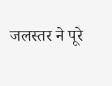जलस्तर ने पूरे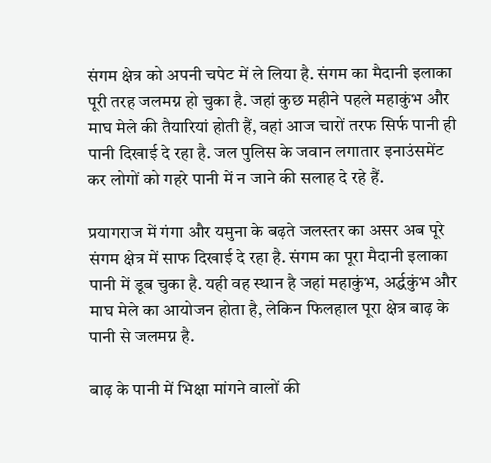संगम क्षेत्र को अपनी चपेट में ले लिया है. संगम का मैदानी इलाका पूरी तरह जलमग्न हो चुका है. जहां कुछ महीने पहले महाकुंभ और माघ मेले की तैयारियां होती हैं, वहां आज चारों तरफ सिर्फ पानी ही पानी दिखाई दे रहा है. जल पुलिस के जवान लगातार इनाउंसमेंट कर लोगों को गहरे पानी में न जाने की सलाह दे रहे हैं.

प्रयागराज में गंगा और यमुना के बढ़ते जलस्तर का असर अब पूरे संगम क्षेत्र में साफ दिखाई दे रहा है. संगम का पूरा मैदानी इलाका पानी में डूब चुका है. यही वह स्थान है जहां महाकुंभ, अर्द्धकुंभ और माघ मेले का आयोजन होता है, लेकिन फिलहाल पूरा क्षेत्र बाढ़ के पानी से जलमग्न है.

बाढ़ के पानी में भिक्षा मांगने वालों की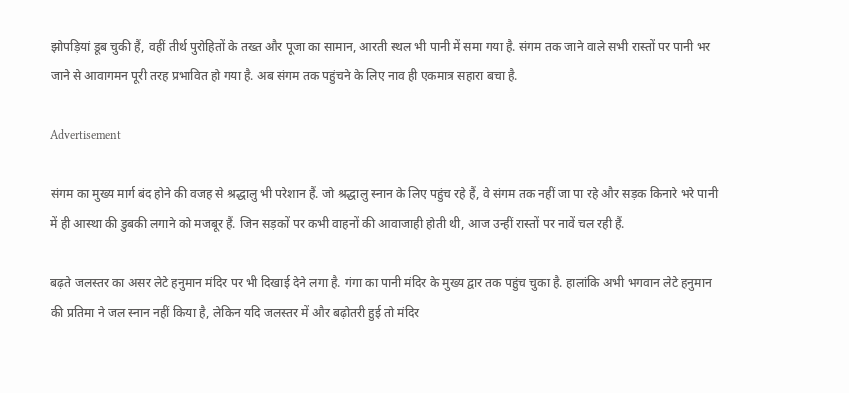झोपड़ियां डूब चुकी हैं, वहीं तीर्थ पुरोहितों के तख्त और पूजा का सामान, आरती स्थल भी पानी में समा गया है. संगम तक जाने वाले सभी रास्तों पर पानी भर जाने से आवागमन पूरी तरह प्रभावित हो गया है. अब संगम तक पहुंचने के लिए नाव ही एकमात्र सहारा बचा है.

Advertisement

संगम का मुख्य मार्ग बंद होने की वजह से श्रद्धालु भी परेशान हैं. जो श्रद्धालु स्नान के लिए पहुंच रहे हैं, वे संगम तक नहीं जा पा रहे और सड़क किनारे भरे पानी में ही आस्था की डुबकी लगाने को मजबूर हैं. जिन सड़कों पर कभी वाहनों की आवाजाही होती थी, आज उन्हीं रास्तों पर नावें चल रही हैं.

बढ़ते जलस्तर का असर लेटे हनुमान मंदिर पर भी दिखाई देने लगा है. गंगा का पानी मंदिर के मुख्य द्वार तक पहुंच चुका है. हालांकि अभी भगवान लेटे हनुमान की प्रतिमा ने जल स्नान नहीं किया है, लेकिन यदि जलस्तर में और बढ़ोतरी हुई तो मंदिर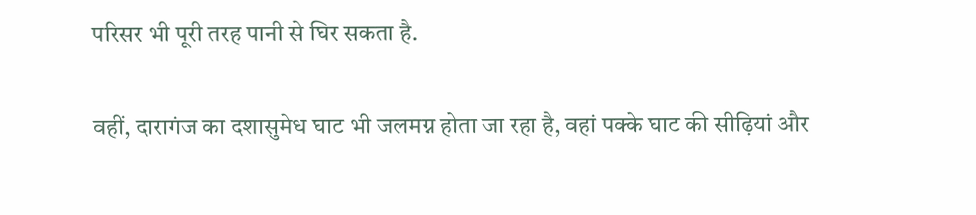परिसर भी पूरी तरह पानी से घिर सकता है.

वहीं, दारागंज का दशासुमेध घाट भी जलमग्न होता जा रहा है, वहां पक्के घाट की सीढ़ियां और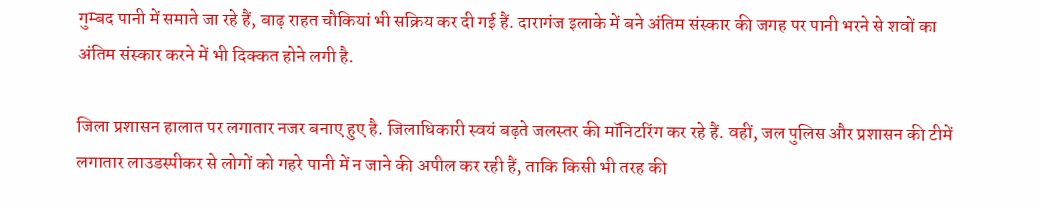गुम्बद पानी में समाते जा रहे हैं, बाढ़ राहत चौकियां भी सक्रिय कर दी गई हैं. दारागंज इलाके में बने अंतिम संस्कार की जगह पर पानी भरने से शवों का अंतिम संस्कार करने में भी दिक्कत होने लगी है.

जिला प्रशासन हालात पर लगातार नजर बनाए हुए है. जिलाधिकारी स्वयं बढ़ते जलस्तर की मॉनिटरिंग कर रहे हैं. वहीं, जल पुलिस और प्रशासन की टीमें लगातार लाउडस्पीकर से लोगों को गहरे पानी में न जाने की अपील कर रही हैं, ताकि किसी भी तरह की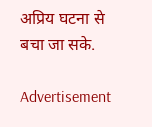अप्रिय घटना से बचा जा सके.

Advertisement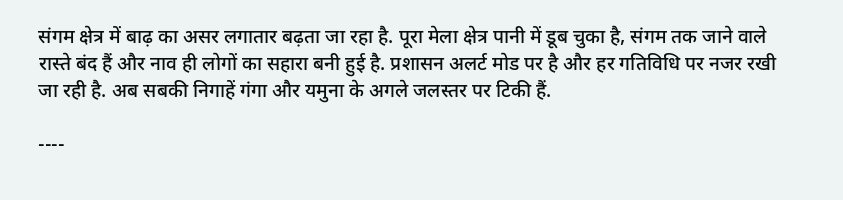संगम क्षेत्र में बाढ़ का असर लगातार बढ़ता जा रहा है. पूरा मेला क्षेत्र पानी में डूब चुका है, संगम तक जाने वाले रास्ते बंद हैं और नाव ही लोगों का सहारा बनी हुई है. प्रशासन अलर्ट मोड पर है और हर गतिविधि पर नजर रखी जा रही है. अब सबकी निगाहें गंगा और यमुना के अगले जलस्तर पर टिकी हैं.

----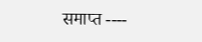समाप्त ----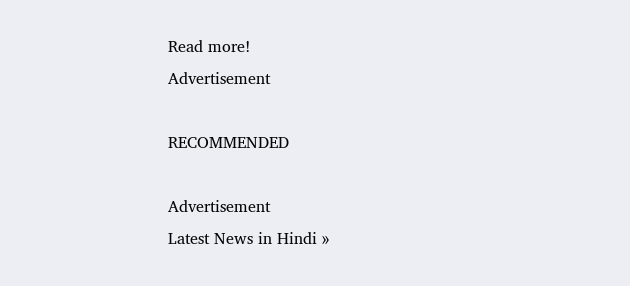Read more!
Advertisement

RECOMMENDED

Advertisement
Latest News in Hindi »